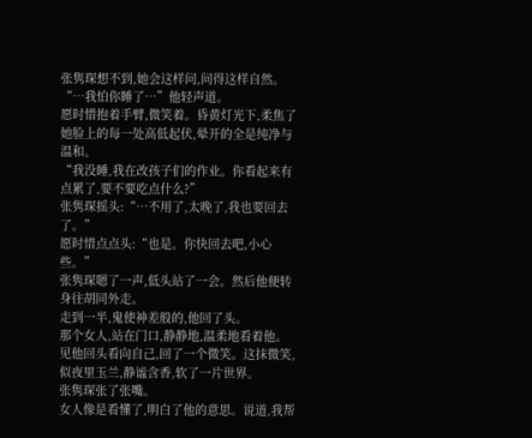张隽琛想不到,她会这样问,问得这样自然。
“…我怕你睡了…”他轻声道。
愿时惜抱着手臂,微笑着。昏黄灯光下,柔焦了她脸上的每一处高低起伏,晕开的全是纯净与温和。
“我没睡,我在改孩子们的作业。你看起来有点累了,要不要吃点什么?”
张隽琛摇头:“…不用了,太晚了,我也要回去了。”
愿时惜点点头:“也是。你快回去吧,小心些。”
张隽琛嗯了一声,低头站了一会。然后他便转身往胡同外走。
走到一半,鬼使神差般的,他回了头。
那个女人,站在门口,静静地,温柔地看着他。见他回头看向自己,回了一个微笑。这抹微笑,似夜里玉兰,静谧含香,软了一片世界。
张隽琛张了张嘴。
女人像是看懂了,明白了他的意思。说道,我帮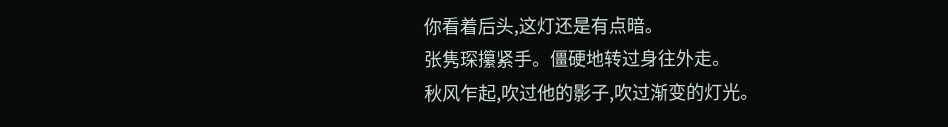你看着后头,这灯还是有点暗。
张隽琛攥紧手。僵硬地转过身往外走。
秋风乍起,吹过他的影子,吹过渐变的灯光。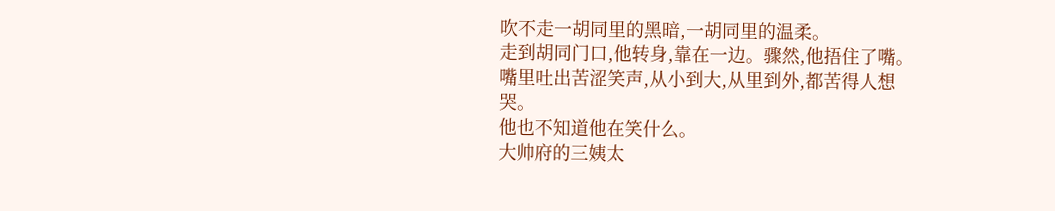吹不走一胡同里的黑暗,一胡同里的温柔。
走到胡同门口,他转身,靠在一边。骤然,他捂住了嘴。嘴里吐出苦涩笑声,从小到大,从里到外,都苦得人想哭。
他也不知道他在笑什么。
大帅府的三姨太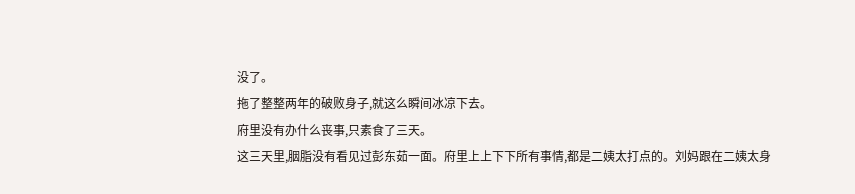没了。
拖了整整两年的破败身子,就这么瞬间冰凉下去。
府里没有办什么丧事,只素食了三天。
这三天里,胭脂没有看见过彭东茹一面。府里上上下下所有事情,都是二姨太打点的。刘妈跟在二姨太身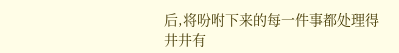后,将吩咐下来的每一件事都处理得井井有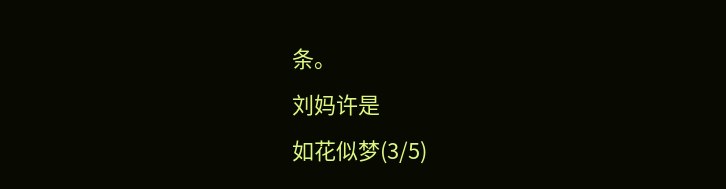条。
刘妈许是
如花似梦(3/5)